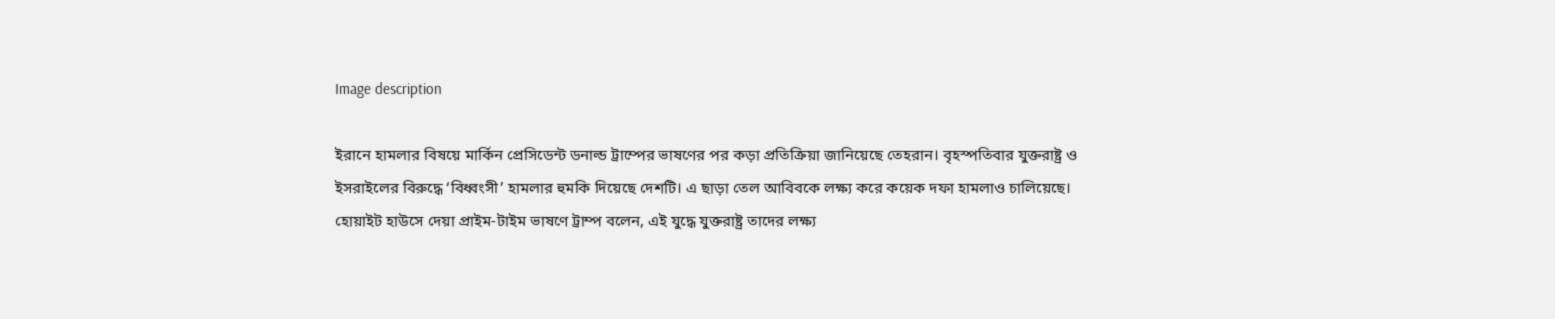Image description

ইরানে হামলার বিষয়ে মার্কিন প্রেসিডেন্ট ডনাল্ড ট্রাম্পের ভাষণের পর কড়া প্রতিক্রিয়া জানিয়েছে তেহরান। বৃহস্পতিবার যুক্তরাষ্ট্র ও ইসরাইলের বিরুদ্ধে ‘বিধ্বংসী’ হামলার হুমকি দিয়েছে দেশটি। এ ছাড়া তেল আবিবকে লক্ষ্য করে কয়েক দফা হামলাও চালিয়েছে। হোয়াইট হাউসে দেয়া প্রাইম-টাইম ভাষণে ট্রাম্প বলেন, এই যুদ্ধে যুক্তরাষ্ট্র তাদের লক্ষ্য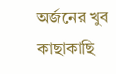অর্জনের খুব কাছাকাছি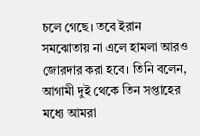চলে গেছে। তবে ইরান সমঝোতায় না এলে হামলা আরও জোরদার করা হবে। তিনি বলেন, আগামী দুই থেকে তিন সপ্তাহের মধ্যে আমরা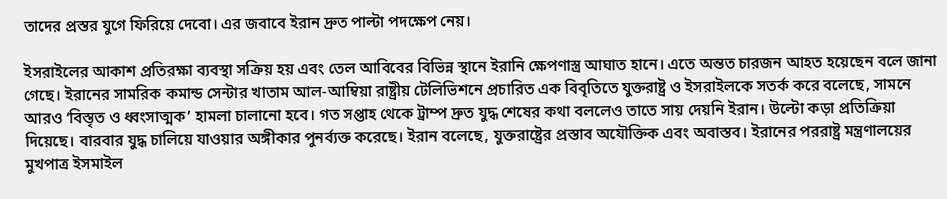তাদের প্রস্তর যুগে ফিরিয়ে দেবো। এর জবাবে ইরান দ্রুত পাল্টা পদক্ষেপ নেয়।

ইসরাইলের আকাশ প্রতিরক্ষা ব্যবস্থা সক্রিয় হয় এবং তেল আবিবের বিভিন্ন স্থানে ইরানি ক্ষেপণাস্ত্র আঘাত হানে। এতে অন্তত চারজন আহত হয়েছেন বলে জানা গেছে। ইরানের সামরিক কমান্ড সেন্টার খাতাম আল-আম্বিয়া রাষ্ট্রীয় টেলিভিশনে প্রচারিত এক বিবৃতিতে যুক্তরাষ্ট্র ও ইসরাইলকে সতর্ক করে বলেছে, সামনে আরও ‘বিস্তৃত ও ধ্বংসাত্মক’ হামলা চালানো হবে। গত সপ্তাহ থেকে ট্রাম্প দ্রুত যুদ্ধ শেষের কথা বললেও তাতে সায় দেয়নি ইরান। উল্টো কড়া প্রতিক্রিয়া দিয়েছে। বারবার যুদ্ধ চালিয়ে যাওয়ার অঙ্গীকার পুনর্ব্যক্ত করেছে। ইরান বলেছে, যুক্তরাষ্ট্রের প্রস্তাব অযৌক্তিক এবং অবাস্তব। ইরানের পররাষ্ট্র মন্ত্রণালয়ের মুখপাত্র ইসমাইল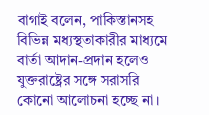বাগাই বলেন, পাকিস্তানসহ বিভিন্ন মধ্যস্থতাকারীর মাধ্যমে বার্তা আদান-প্রদান হলেও যুক্তরাষ্ট্রের সঙ্গে সরাসরি কোনো আলোচনা হচ্ছে না।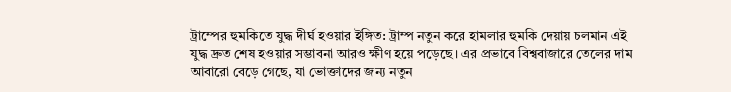ট্রাম্পের হুমকিতে যুদ্ধ দীর্ঘ হওয়ার ইঙ্গিত: ট্রাম্প নতুন করে হামলার হুমকি দেয়ায় চলমান এই যুদ্ধ দ্রুত শেষ হওয়ার সম্ভাবনা আরও ক্ষীণ হয়ে পড়েছে। এর প্রভাবে বিশ্ববাজারে তেলের দাম আবারো বেড়ে গেছে, যা ভোক্তাদের জন্য নতুন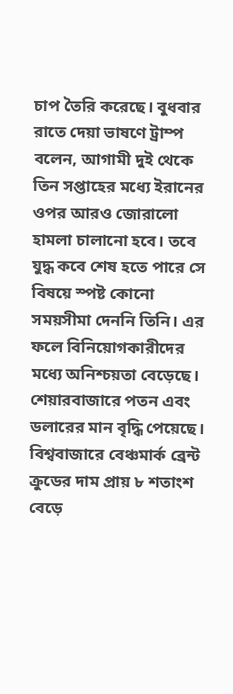চাপ তৈরি করেছে। বুধবার রাতে দেয়া ভাষণে ট্রাম্প বলেন, আগামী দুই থেকে তিন সপ্তাহের মধ্যে ইরানের ওপর আরও জোরালো হামলা চালানো হবে। তবে যুদ্ধ কবে শেষ হতে পারে সে বিষয়ে স্পষ্ট কোনো সময়সীমা দেননি তিনি। এর ফলে বিনিয়োগকারীদের মধ্যে অনিশ্চয়তা বেড়েছে। শেয়ারবাজারে পতন এবং ডলারের মান বৃদ্ধি পেয়েছে।
বিশ্ববাজারে বেঞ্চমার্ক ব্রেন্ট ক্রুডের দাম প্রায় ৮ শতাংশ বেড়ে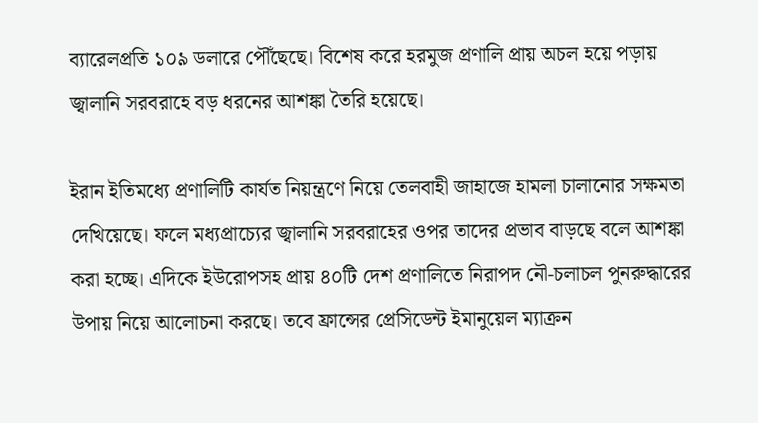ব্যারেলপ্রতি ১০৯ ডলারে পৌঁছেছে। বিশেষ করে হরমুজ প্রণালি প্রায় অচল হয়ে পড়ায় জ্বালানি সরবরাহে বড় ধরনের আশঙ্কা তৈরি হয়েছে।

ইরান ইতিমধ্যে প্রণালিটি কার্যত নিয়ন্ত্রণে নিয়ে তেলবাহী জাহাজে হামলা চালানোর সক্ষমতা দেখিয়েছে। ফলে মধ্যপ্রাচ্যের জ্বালানি সরবরাহের ওপর তাদের প্রভাব বাড়ছে বলে আশঙ্কা করা হচ্ছে। এদিকে ইউরোপসহ প্রায় ৪০টি দেশ প্রণালিতে নিরাপদ নৌ-চলাচল পুনরুদ্ধারের উপায় নিয়ে আলোচনা করছে। তবে ফ্রান্সের প্রেসিডেন্ট ইমানুয়েল ম্যাক্রন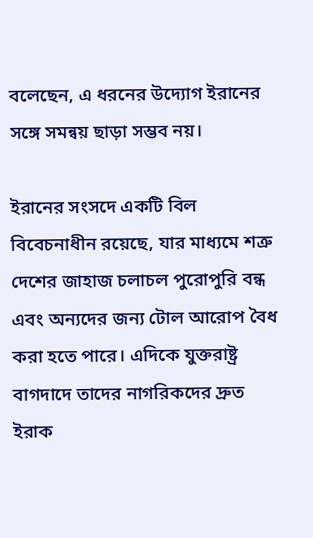বলেছেন, এ ধরনের উদ্যোগ ইরানের সঙ্গে সমন্বয় ছাড়া সম্ভব নয়।

ইরানের সংসদে একটি বিল বিবেচনাধীন রয়েছে, যার মাধ্যমে শত্রু দেশের জাহাজ চলাচল পুরোপুরি বন্ধ এবং অন্যদের জন্য টোল আরোপ বৈধ করা হতে পারে। এদিকে যুক্তরাষ্ট্র বাগদাদে তাদের নাগরিকদের দ্রুত ইরাক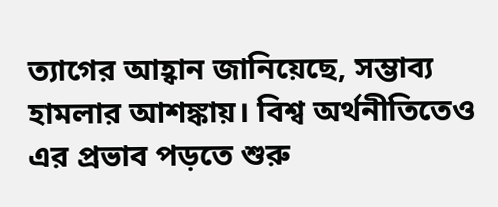ত্যাগের আহ্বান জানিয়েছে, সম্ভাব্য হামলার আশঙ্কায়। বিশ্ব অর্থনীতিতেও এর প্রভাব পড়তে শুরু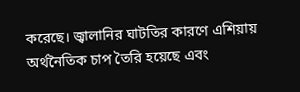করেছে। জ্বালানির ঘাটতির কারণে এশিয়ায় অর্থনৈতিক চাপ তৈরি হয়েছে এবং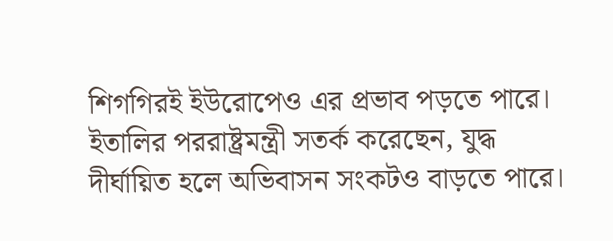শিগগিরই ইউরোপেও এর প্রভাব পড়তে পারে। ইতালির পররাষ্ট্রমন্ত্রী সতর্ক করেছেন, যুদ্ধ দীর্ঘায়িত হলে অভিবাসন সংকটও বাড়তে পারে।